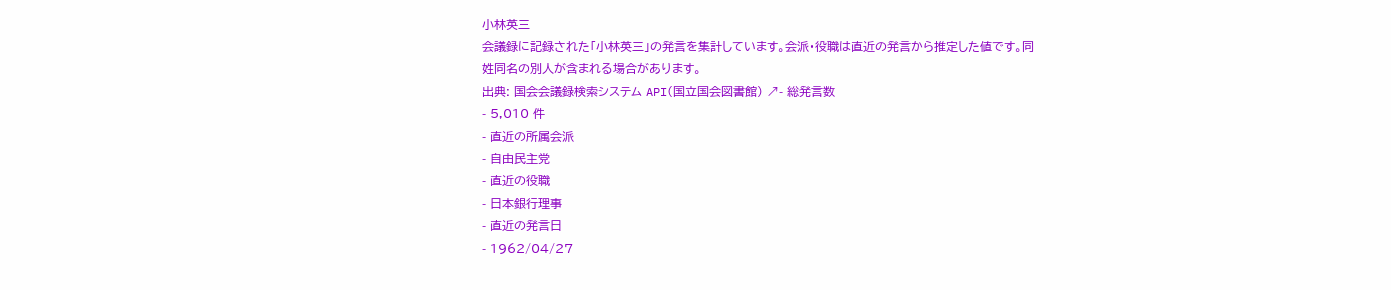小林英三
会議録に記録された「小林英三」の発言を集計しています。会派・役職は直近の発言から推定した値です。同姓同名の別人が含まれる場合があります。
出典: 国会会議録検索システム API(国立国会図書館) ↗- 総発言数
- 5,010 件
- 直近の所属会派
- 自由民主党
- 直近の役職
- 日本銀行理事
- 直近の発言日
- 1962/04/27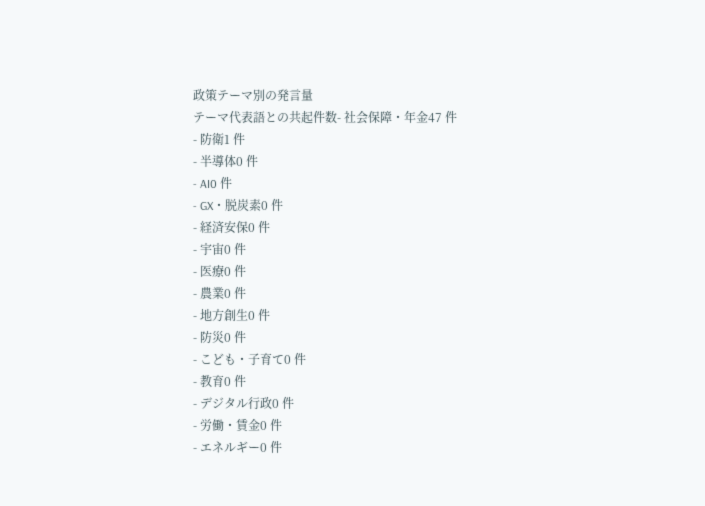政策テーマ別の発言量
テーマ代表語との共起件数- 社会保障・年金47 件
- 防衛1 件
- 半導体0 件
- AI0 件
- GX・脱炭素0 件
- 経済安保0 件
- 宇宙0 件
- 医療0 件
- 農業0 件
- 地方創生0 件
- 防災0 件
- こども・子育て0 件
- 教育0 件
- デジタル行政0 件
- 労働・賃金0 件
- エネルギー0 件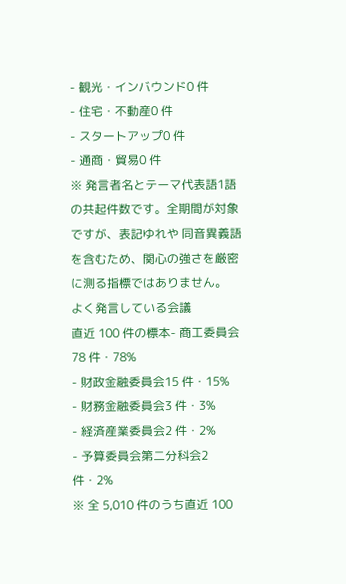- 観光・インバウンド0 件
- 住宅・不動産0 件
- スタートアップ0 件
- 通商・貿易0 件
※ 発言者名とテーマ代表語1語の共起件数です。全期間が対象ですが、表記ゆれや 同音異義語を含むため、関心の強さを厳密に測る指標ではありません。
よく発言している会議
直近 100 件の標本- 商工委員会78 件・78%
- 財政金融委員会15 件・15%
- 財務金融委員会3 件・3%
- 経済産業委員会2 件・2%
- 予算委員会第二分科会2 件・2%
※ 全 5,010 件のうち直近 100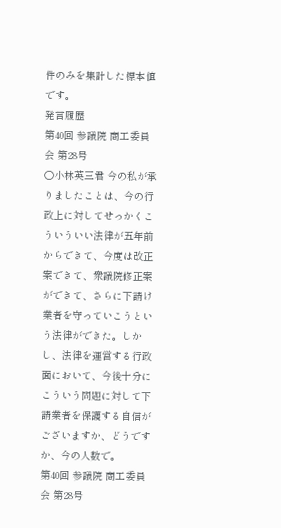件のみを集計した標本値です。
発言履歴
第40回 参議院 商工委員会 第28号
○小林英三君 今の私が承りましたことは、今の行政上に対してせっかくこういういい法律が五年前からできて、今度は改正案できて、衆議院修正案ができて、さらに下請け業者を守っていこうという法律ができた。しかし、法律を運営する行政面において、今後十分にこういう問題に対して下請業者を保護する自信がございますか、どうですか、今の人数で。
第40回 参議院 商工委員会 第28号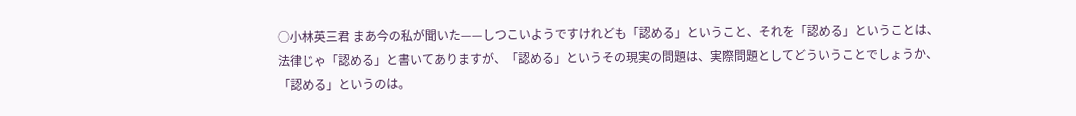○小林英三君 まあ今の私が聞いた——しつこいようですけれども「認める」ということ、それを「認める」ということは、法律じゃ「認める」と書いてありますが、「認める」というその現実の問題は、実際問題としてどういうことでしょうか、「認める」というのは。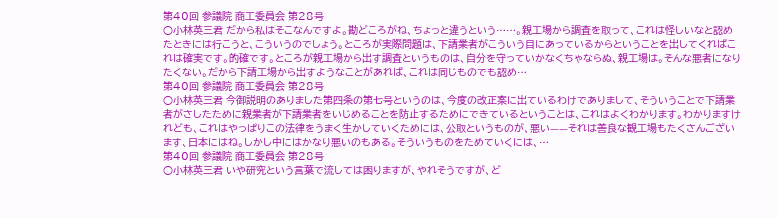第40回 参議院 商工委員会 第28号
○小林英三君 だから私はそこなんですよ。勘どころがね、ちょっと違うという……。親工場から調査を取って、これは怪しいなと認めたときには行こうと、こういうのでしょう。ところが実際問題は、下請業者がこういう目にあっているからということを出してくればこれは確実です。的確です。ところが親工場から出す調査というものは、自分を守っていかなくちゃならぬ、親工場は。そんな悪者になりたくない。だから下請工場から出すようなことがあれば、これは同じものでも認め…
第40回 参議院 商工委員会 第28号
○小林英三君 今御説明のありました第四条の第七号というのは、今度の改正案に出ているわけでありまして、そういうことで下請業者がさしたために親業者が下請業者をいじめることを防止するためにできているということは、これはよくわかります。わかりますけれども、これはやっぱりこの法律をうまく生かしていくためには、公取というものが、悪い——それは善良な観工場もたくさんございます、日本にはね。しかし中にはかなり悪いのもある。そういうものをためていくには、…
第40回 参議院 商工委員会 第28号
○小林英三君 いや研究という言葉で流しては困りますが、やれそうですが、ど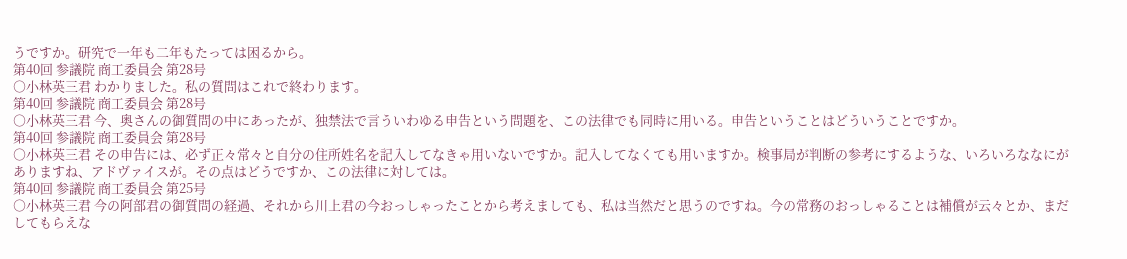うですか。研究で一年も二年もたっては困るから。
第40回 参議院 商工委員会 第28号
○小林英三君 わかりました。私の質問はこれで終わります。
第40回 参議院 商工委員会 第28号
○小林英三君 今、奥さんの御質問の中にあったが、独禁法で言ういわゆる申告という問題を、この法律でも同時に用いる。申告ということはどういうことですか。
第40回 参議院 商工委員会 第28号
○小林英三君 その申告には、必ず正々常々と自分の住所姓名を記入してなきゃ用いないですか。記入してなくても用いますか。検事局が判断の参考にするような、いろいろななにがありますね、アドヴァイスが。その点はどうですか、この法律に対しては。
第40回 参議院 商工委員会 第25号
○小林英三君 今の阿部君の御質問の経過、それから川上君の今おっしゃったことから考えましても、私は当然だと思うのですね。今の常務のおっしゃることは補償が云々とか、まだしてもらえな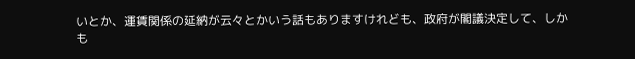いとか、運賃関係の延納が云々とかいう話もありますけれども、政府が閣議決定して、しかも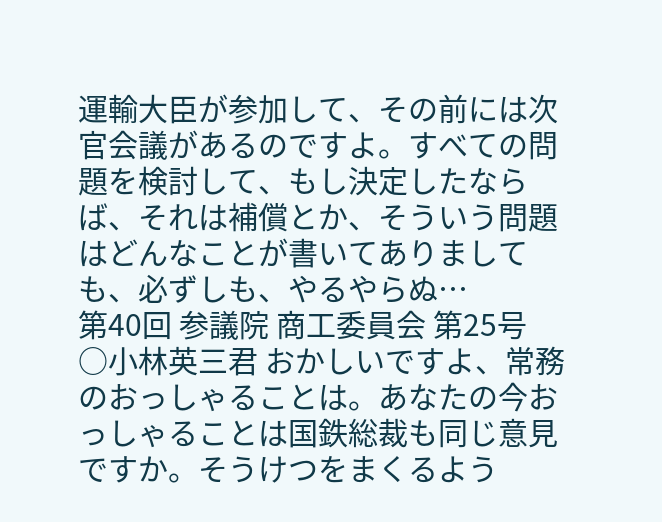運輸大臣が参加して、その前には次官会議があるのですよ。すべての問題を検討して、もし決定したならば、それは補償とか、そういう問題はどんなことが書いてありましても、必ずしも、やるやらぬ…
第40回 参議院 商工委員会 第25号
○小林英三君 おかしいですよ、常務のおっしゃることは。あなたの今おっしゃることは国鉄総裁も同じ意見ですか。そうけつをまくるよう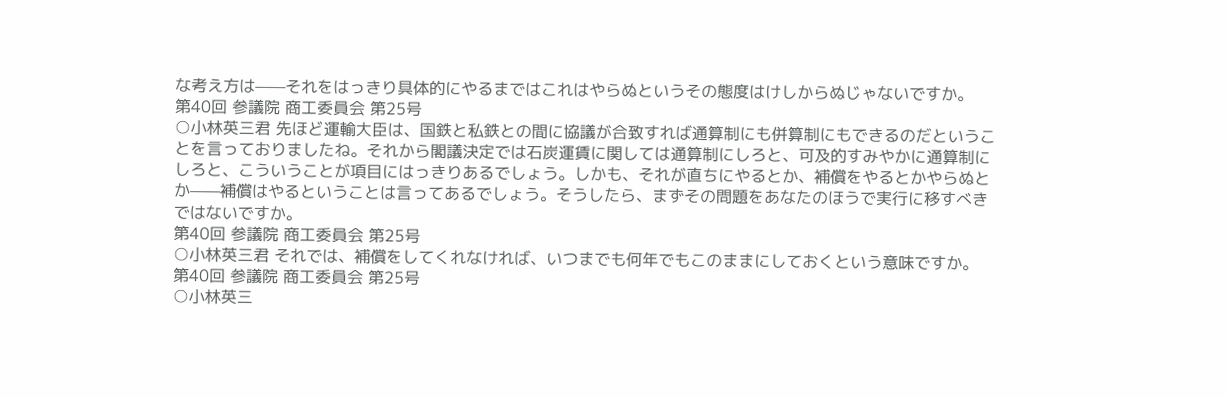な考え方は——それをはっきり具体的にやるまではこれはやらぬというその態度はけしからぬじゃないですか。
第40回 参議院 商工委員会 第25号
○小林英三君 先ほど運輸大臣は、国鉄と私鉄との間に協議が合致すれば通算制にも併算制にもできるのだということを言っておりましたね。それから閣議決定では石炭運賃に関しては通算制にしろと、可及的すみやかに通算制にしろと、こういうことが項目にはっきりあるでしょう。しかも、それが直ちにやるとか、補償をやるとかやらぬとか——補償はやるということは言ってあるでしょう。そうしたら、まずその問題をあなたのほうで実行に移すべきではないですか。
第40回 参議院 商工委員会 第25号
○小林英三君 それでは、補償をしてくれなければ、いつまでも何年でもこのままにしておくという意味ですか。
第40回 参議院 商工委員会 第25号
○小林英三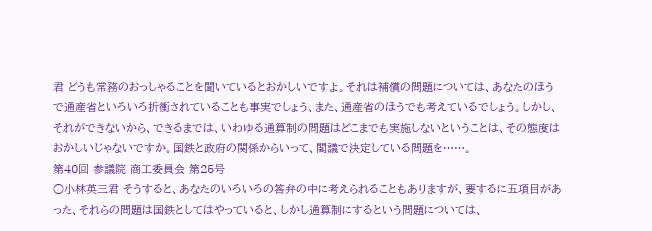君 どうも常務のおっしゃることを聞いているとおかしいですよ。それは補償の問題については、あなたのほうで通産省といろいろ折衝されていることも事実でしょう、また、通産省のほうでも考えているでしょう。しかし、それができないから、できるまでは、いわゆる通算制の問題はどこまでも実施しないということは、その態度はおかしいじゃないですか。国鉄と政府の関係からいって、閣議で決定している問題を……。
第40回 参議院 商工委員会 第25号
○小林英三君 そうすると、あなたのいろいろの答弁の中に考えられることもありますが、要するに五項目があった、それらの問題は国鉄としてはやっていると、しかし通算制にするという問題については、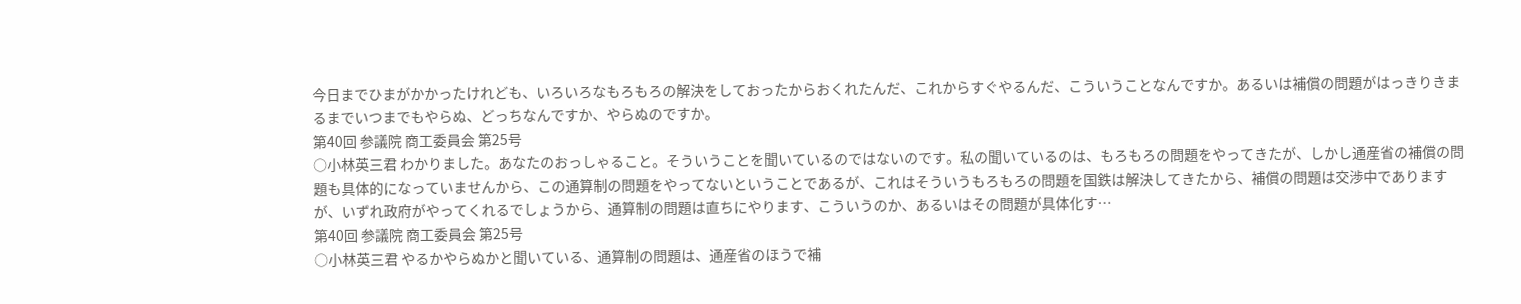今日までひまがかかったけれども、いろいろなもろもろの解決をしておったからおくれたんだ、これからすぐやるんだ、こういうことなんですか。あるいは補償の問題がはっきりきまるまでいつまでもやらぬ、どっちなんですか、やらぬのですか。
第40回 参議院 商工委員会 第25号
○小林英三君 わかりました。あなたのおっしゃること。そういうことを聞いているのではないのです。私の聞いているのは、もろもろの問題をやってきたが、しかし通産省の補償の問題も具体的になっていませんから、この通算制の問題をやってないということであるが、これはそういうもろもろの問題を国鉄は解決してきたから、補償の問題は交渉中でありますが、いずれ政府がやってくれるでしょうから、通算制の問題は直ちにやります、こういうのか、あるいはその問題が具体化す…
第40回 参議院 商工委員会 第25号
○小林英三君 やるかやらぬかと聞いている、通算制の問題は、通産省のほうで補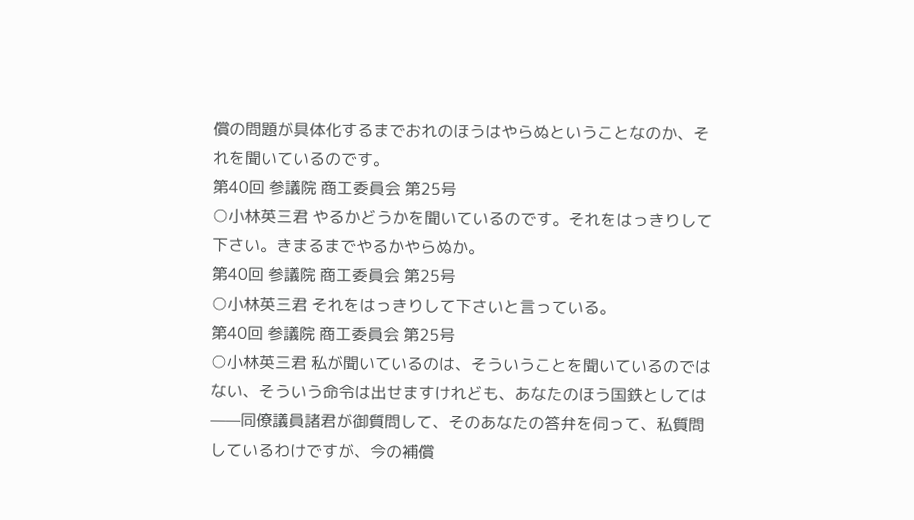償の問題が具体化するまでおれのほうはやらぬということなのか、それを聞いているのです。
第40回 参議院 商工委員会 第25号
○小林英三君 やるかどうかを聞いているのです。それをはっきりして下さい。きまるまでやるかやらぬか。
第40回 参議院 商工委員会 第25号
○小林英三君 それをはっきりして下さいと言っている。
第40回 参議院 商工委員会 第25号
○小林英三君 私が聞いているのは、そういうことを聞いているのではない、そういう命令は出せますけれども、あなたのほう国鉄としては——同僚議員諸君が御質問して、そのあなたの答弁を伺って、私質問しているわけですが、今の補償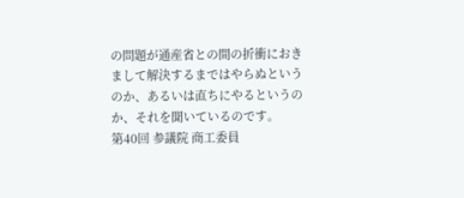の問題が通産省との間の折衝におきまして解決するまではやらぬというのか、あるいは直ちにやるというのか、それを聞いているのです。
第40回 参議院 商工委員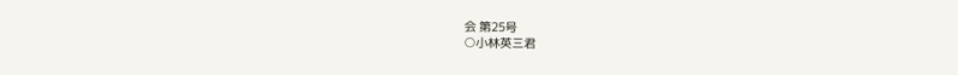会 第25号
○小林英三君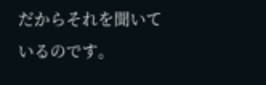だからそれを聞いているのです。